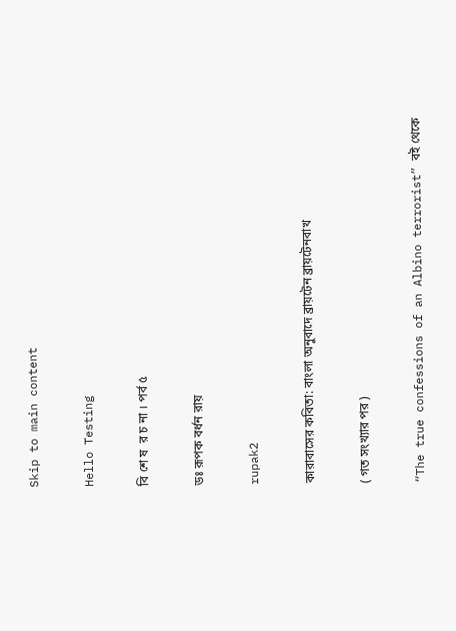Skip to main content

Hello Testing

বি শে ষ  র চ না । পর্ব ৫

ডঃ রূপক বর্ধন রায়

rupak2

কারাবাসের কবিতা: বাংলা অনুবাদে ব্রায়টেন ব্রায়টেনবাখ

( গত সংখ্যার পর )

“The true confessions of an Albino terrorist” বই থেকে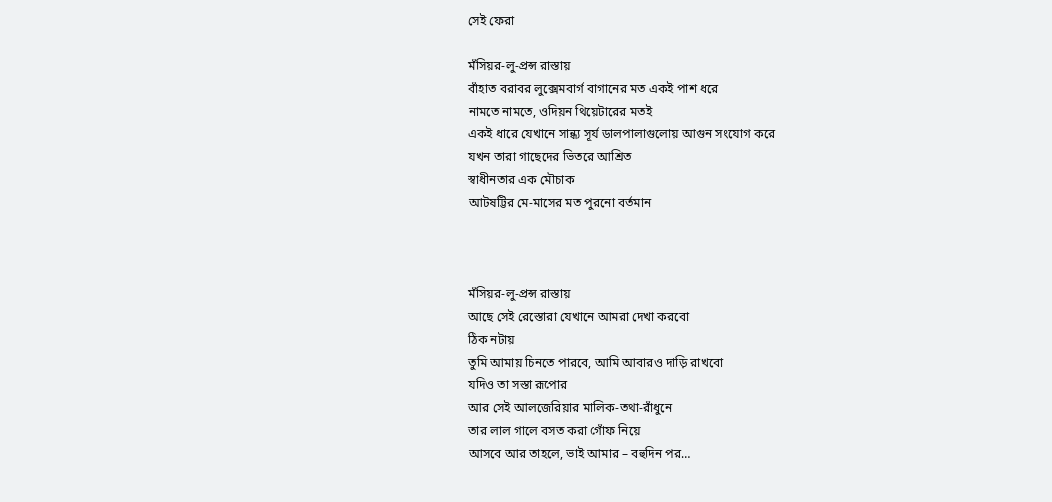সেই ফেরা

মঁসিয়র-লু-প্রন্স রাস্তায়
বাঁহাত বরাবর লুক্সেমবার্গ বাগানের মত একই পাশ ধরে
নামতে নামতে, ওদিয়ন থিয়েটারের মতই
একই ধারে যেখানে সান্ধ্য সূর্য ডালপালাগুলোয় আগুন সংযোগ করে
যখন তারা গাছেদের ভিতরে আশ্রিত
স্বাধীনতার এক মৌচাক
আটষট্টির মে-মাসের মত পুরনো বর্তমান



মঁসিয়র-লু-প্রন্স রাস্তায়
আছে সেই রেস্তোরা যেখানে আমরা দেখা করবো
ঠিক নটায়
তুমি আমায় চিনতে পারবে, আমি আবারও দাড়ি রাখবো
যদিও তা সস্তা রূপোর
আর সেই আলজেরিয়ার মালিক-তথা-রাঁধুনে
তার লাল গালে বসত করা গোঁফ নিয়ে
আসবে আর তাহলে, ভাই আমার – বহুদিন পর…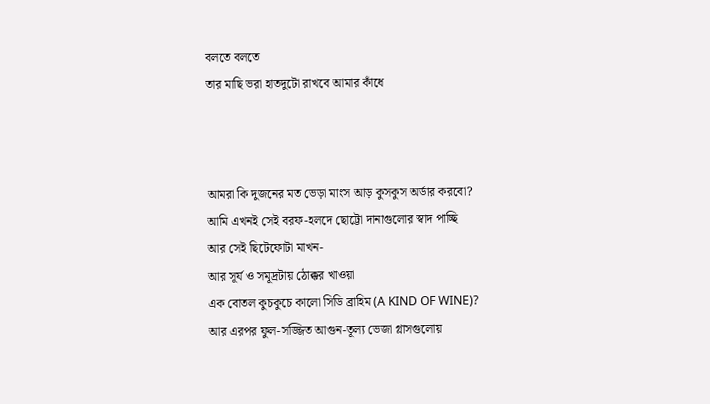বলতে বলতে
তার মাছি ভরা হাতদুটো রাখবে আমার কাঁধে



আমরা কি দুজনের মত ভেড়া মাংস আড় কুসকুস অর্ডার করবো?
আমি এখনই সেই বরফ-হলদে ছোট্টো দানাগুলোর স্বাদ পাচ্ছি
আর সেই ছিটেফোটা মাখন-
আর সূর্য ও সমূদ্রটায় ঠোক্কর খাওয়া
এক বোতল কুচকুচে কালো সিডি ব্রাহিম (A KIND OF WINE)?
আর এরপর ফুল-সজ্জিত আগুন-তূল্য ভেজা গ্লাসগুলোয়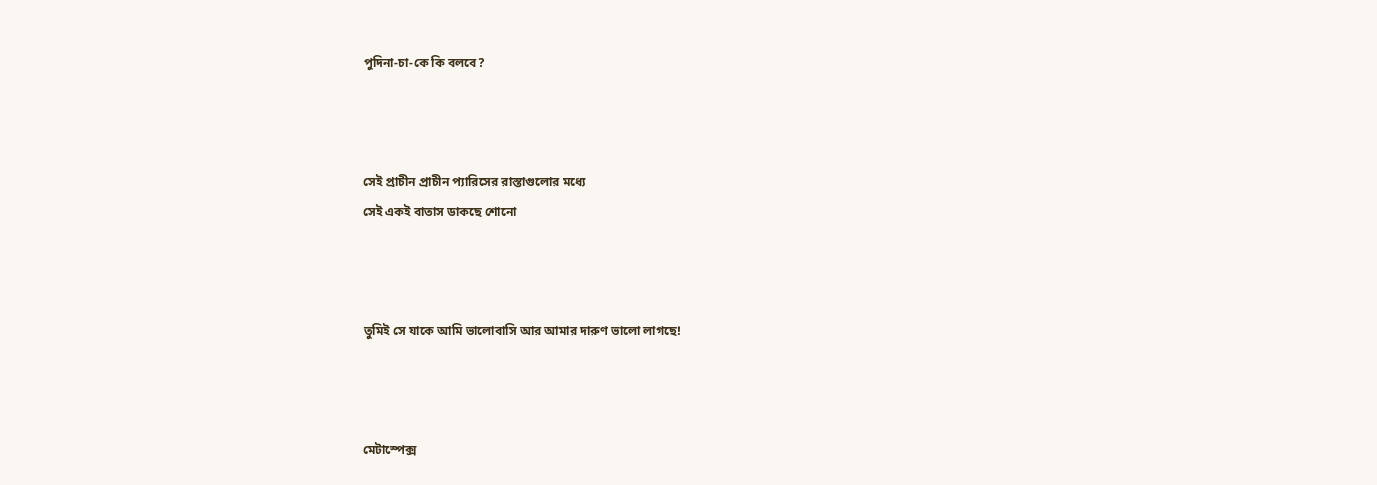পুদিনা-চা-কে কি বলবে?



সেই প্রাচীন প্রাচীন প্যারিসের রাস্তাগুলোর মধ্যে
সেই একই বাতাস ডাকছে শোনো



তুমিই সে যাকে আমি ভালোবাসি আর আমার দারুণ ভালো লাগছে!



মেটাস্পেক্স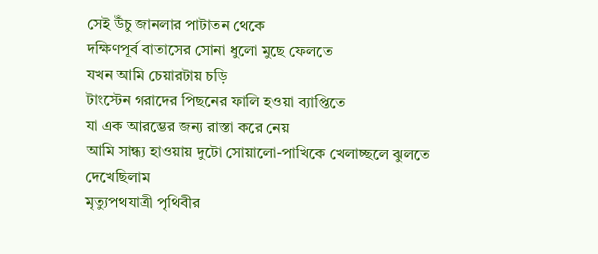সেই উঁচু জানলার পাটাতন থেকে
দক্ষিণপূর্ব বাতাসের সোনা ধুলো মুছে ফেলতে
যখন আমি চেয়ারটায় চড়ি
টাংস্টেন গরাদের পিছনের ফালি হওয়া ব্যাপ্তিতে
যা এক আরম্ভের জন্য রাস্তা করে নেয়
আমি সান্ধ্য হাওয়ায় দুটো সোয়ালো-পাখিকে খেলাচ্ছলে ঝুলতে দেখেছিলাম
মৃত্যুপথযাত্রী পৃথিবীর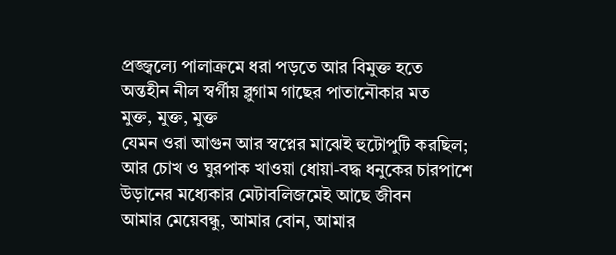প্রজ্জ্বল্যে পালাক্রমে ধরা পড়তে আর বিমুক্ত হতে
অন্তহীন নীল স্বর্গীয় ব্লুগাম গাছের পাতানৌকার মত
মুক্ত, মুক্ত, মুক্ত
যেমন ওরা আগুন আর স্বপ্নের মাঝেই হুটোপুটি করছিল;
আর চোখ ও ঘুরপাক খাওয়া ধোয়া-বদ্ধ ধনুকের চারপাশে
উড়ানের মধ্যেকার মেটাবলিজমেই আছে জীবন
আমার মেয়েবন্ধু, আমার বোন, আমার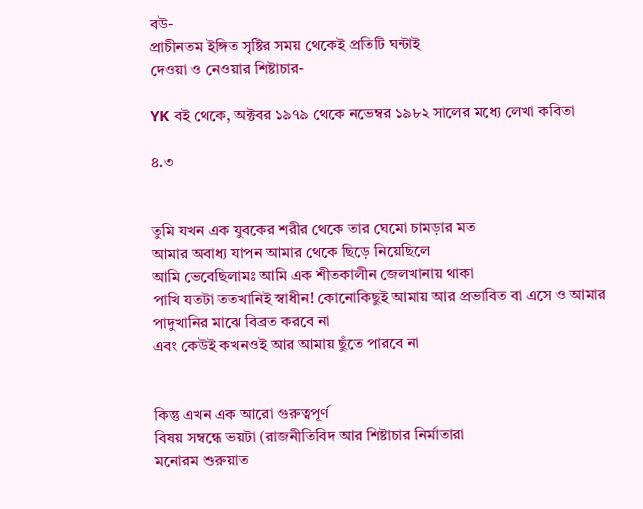বউ-
প্রাচীনতম ইঙ্গিত সৃষ্টির সময় থেকেই প্রতিটি ঘন্টাই
দেওয়া ও নেওয়ার শিষ্টাচার-

YK বই থেকে, অক্টবর ১৯৭৯ থেকে নভেম্বর ১৯৮২ সালের মধ্যে লেখা কবিতা

৪.৩


তুমি যখন এক যুবকের শরীর থেকে তার ঘেমো চামড়ার মত
আমার অবাধ্য যাপন আমার থেকে ছিড়ে নিয়েছিলে
আমি ভেবেছিলামঃ আমি এক শীতকালীন জেলখানায় থাকা
পাখি যতটা ততখানিই স্বাধীন! কোনোকিছুই আমায় আর প্রভাবিত বা এসে ও আমার
পাদুখানির মাঝে বিব্রত করবে না
এবং কেউই কখনওই আর আমায় ছুঁতে পারবে না


কিন্তু এখন এক আরো গুরুত্বপূর্ণ
বিষয় সম্বন্ধে ভয়টা (রাজনীতিবিদ আর শিষ্টাচার নির্মাতারা
মনোরম শুরুয়াত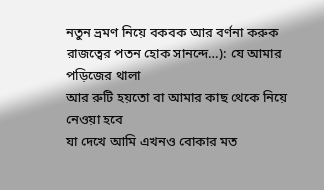নতুন ভ্রমণ নিয়ে বকবক আর বর্ণনা করুক
রাজত্বের পতন হোক সানন্দে…): যে আমার পড়িজের থালা
আর রুটি হয়তো বা আমার কাছ থেকে নিয়ে নেওয়া হবে
যা দেখে আমি এখনও বোকার মত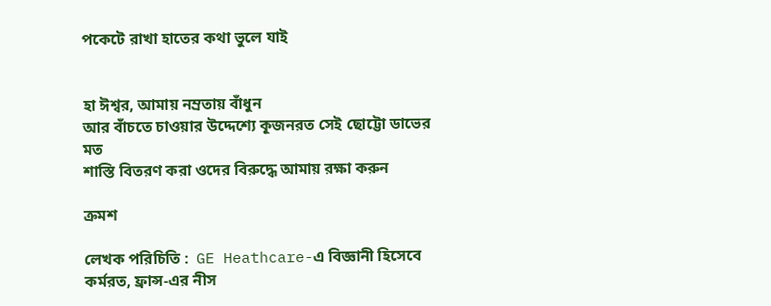পকেটে রাখা হাতের কথা ভুলে যাই


হা ঈশ্বর, আমায় নম্রতায় বাঁধুন
আর বাঁচতে চাওয়ার উদ্দেশ্যে কূজনরত সেই ছোট্টো ডাভের মত
শাস্তি বিতরণ করা ওদের বিরুদ্ধে আমায় রক্ষা করুন

ক্রমশ

লেখক পরিচিতি :  GE Heathcare-এ বিজ্ঞানী হিসেবে কর্মরত, ফ্রান্স-এর নীস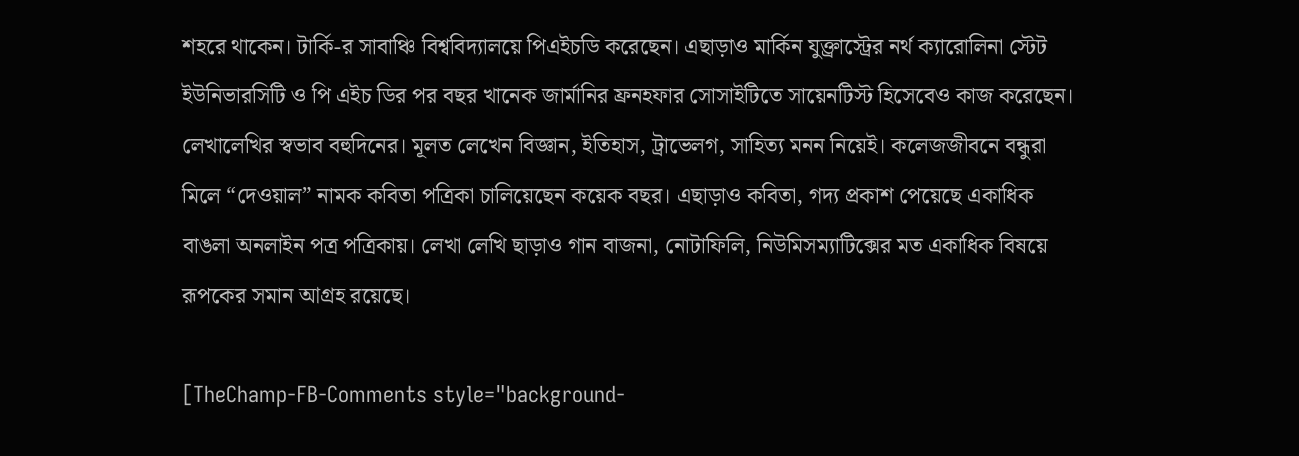শহরে থাকেন। টার্কি-র সাবাঞ্চি বিশ্ববিদ্যালয়ে পিএইচডি করেছেন। এছাড়াও মার্কিন যুক্ত্রাস্ট্রের নর্থ ক্যারোলিনা স্টেট ইউনিভারসিটি ও পি এইচ ডির পর বছর খানেক জার্মানির ফ্রনহফার সোসাইটিতে সায়েনটিস্ট হিসেবেও কাজ করেছেন। লেখালেখির স্বভাব বহুদিনের। মূলত লেখেন বিজ্ঞান, ইতিহাস, ট্রাভেলগ, সাহিত্য মনন নিয়েই। কলেজজীবনে বন্ধুরা মিলে “দেওয়াল” নামক কবিতা পত্রিকা চালিয়েছেন কয়েক বছর। এছাড়াও কবিতা, গদ্য প্রকাশ পেয়েছে একাধিক বাঙলা অনলাইন পত্র পত্রিকায়। লেখা লেখি ছাড়াও গান বাজনা, নোটাফিলি, নিউমিসম্যাটিক্সের মত একাধিক বিষয়ে রূপকের সমান আগ্রহ রয়েছে।

[TheChamp-FB-Comments style="background-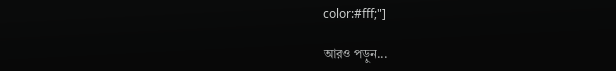color:#fff;"]

আরও পড়ুন...